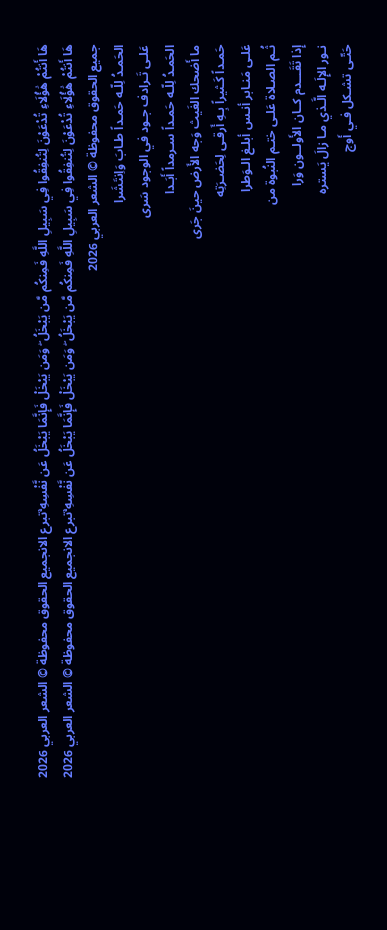هَا أَنتُمْ هَٰؤُلَاءِ تُدْعَوْنَ لِتُنفِقُوا فِي سَبِيلِ اللَّهِ فَمِنكُم مَّن يَبْخَلُ ۖ وَمَن يَبْخَلْ فَإِنَّمَا يَبْخَلُ عَن نَّفْسِهِ ۚتبرع الانجميع الحقوق محفوظة © الشعر العربي 2026
هَا أَنتُمْ هَٰؤُلَاءِ تُدْعَوْنَ لِتُنفِقُوا فِي سَبِيلِ اللَّهِ فَمِنكُم مَّن يَبْخَلُ ۖ وَمَن يَبْخَلْ فَإِنَّمَا يَبْخَلُ عَن نَّفْسِهِ ۚتبرع الانجميع الحقوق محفوظة © الشعر العربي 2026
جميع الحقوق محفوظة © الشعر العربي 2026
الحَمـدُ لِلّـه حَمـداً طـابَ وَاِنتَشَرا
عَلـى تَـرادف جـود في الوجود سَرى
الحَمـدُ لِلّـه حَمـداً سـرمداً أَبَـدا
ما أَضحك الغَيث وَجه الأَرض حينَ جَرى
حَمـداً كَـثيراً بِـهِ أَرقـى لِحَضـرَتِه
عَلـى مَنـابر أنـس أبلـغ الـوَطرا
ثُـم الصـلاة عَلـى ختـم النُبوة من
إِذا تَقَـــدم كــان الأَولــون وَرا
نـور الإِلَـه الَّـذي مـا زالَ يَستره
حَتّـى تشـكل فـي أَوج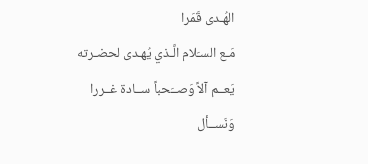الهُـدى قَمَرا
مَـع السـَلام الَّـذي يُهـدى لحضـرته
يَعــم آلاً وَصــَحباً ســادة غــررا
وَنَســأل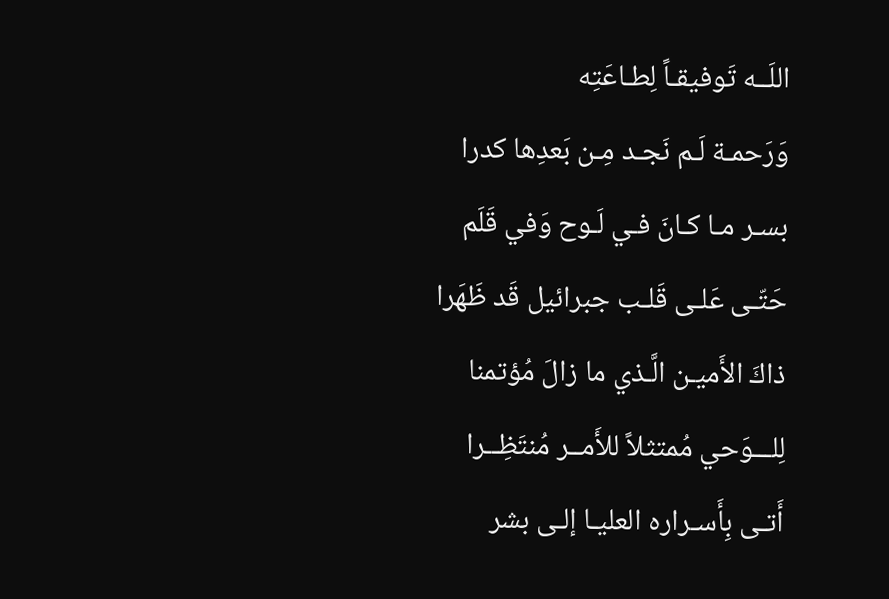اللَــه تَوفيقـاً لِطـاعَتِه
وَرَحمـة لَـم نَجـد مِـن بَعدِها كدرا
بسـر مـا كـانَ فـي لَـوح وَفي قَلَم
حَتّـى عَلـى قَلـب جبرائيل قَد ظَهَرا
ذاكَ الأَميـن الَّـذي ما زالَ مُؤتمنا
لِلـــوَحي مُمتثلاً للأَمــر مُنتَظِــرا
أَتـى بِأَسـراره العليـا إلـى بشر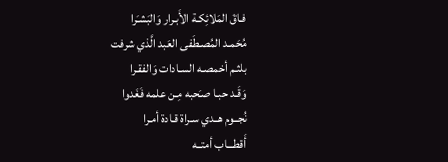فـاقَ المَلائِكـة الأَبـرار وَالبَشـَرا
مُحَمـد المُصـطَفى العَبد الَّذي شرفت
بلثـم أخمصـه السـادات وَالفقـرا
وَقَـد حبـا صـَحبه مِـن علمه فَغَدوا
نُجــوم هــدي سـراة قـادة أمـرا
أَقطـــاب أمتــه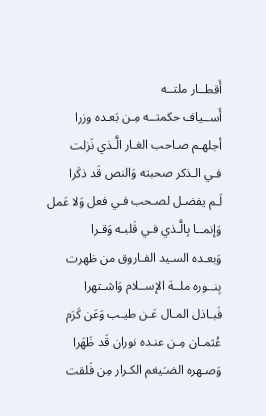أَقطــار ملتــه
أَســياف حكمتــه مِـن بَعـده وزرا
أجلهـم صـاحب الغـار الَّـذي نَزلت
فـي الـذكر صحبته وَالنص قَد ذكَرا
لَـم يفضـل لصـحب فـي فعل وَلا عَمل
وَإنمــا بِالَّـذي فـي قَلبـه وَقـرا
وَبعـده السـيد الفـاروق من ظهرت
بِنــوره ملــة الإســلام وَاشـتهرا
فَبـاذل المـال عَـن طيـب وَعَن كَرَم
عُثمـان مِـن عنـده نوران قَد ظَهَرا
وَصـهره الضـَيغم الكـرار مِن فَلقت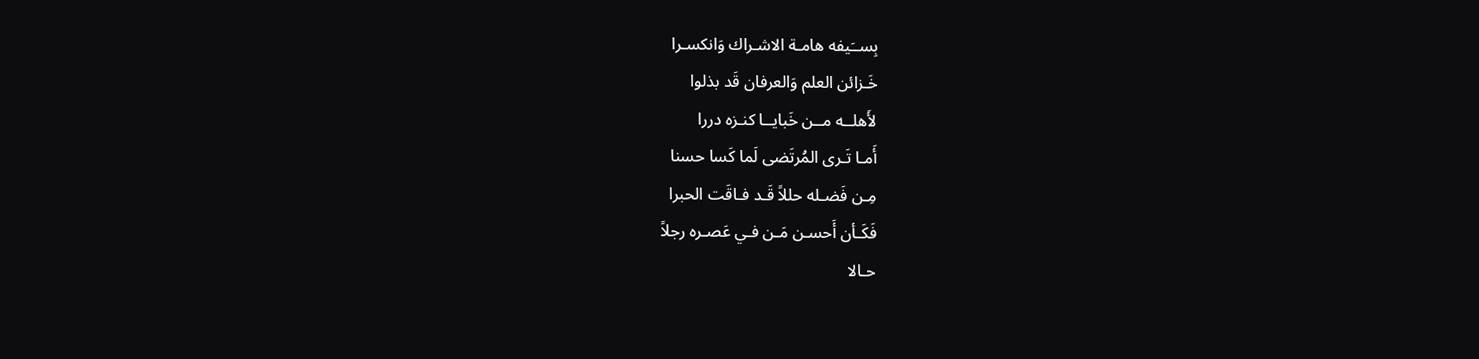بِســَيفه هامـة الاشـراك وَانكسـرا
خَـزائن العلم وَالعرفان قَد بذلوا
لأَهلــه مــن خَبايــا كنـزه دررا
أَمـا تَـرى المُرتَضى لَما كَسا حسنا
مِـن فَضـله حللاً قَـد فـاقَت الحبرا
فَكَـأن أَحسـن مَـن فـي عَصـره رجلاً
حـالا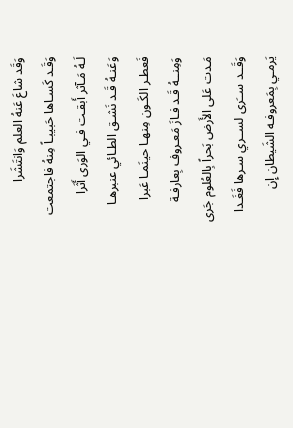وَقَد شاعَ عَنهُ العلم وَانتَشَرا
وَقَـد كَسـاها حَبيبـاً مِنهُ فاجتمعت
لَـهُ مَـآثر أَبقـت فـي الوَرى أَثَرا
وَعَنـهُ قَـد نَشـق الطـائي عنبرهـا
فَعطـر الكَـون مِنهـا حينَمـا عَبرا
وَمِنــهُ قَـد فـازَ مَعـروف بِعارفـة
مَـدت عَلى الأَرض بَحراً بِالعُلوم جَرى
وَقَــد ســَرى لســري سـرها فَغَـدا
يَرمـي بِمَعروفـه الشَيطان إِن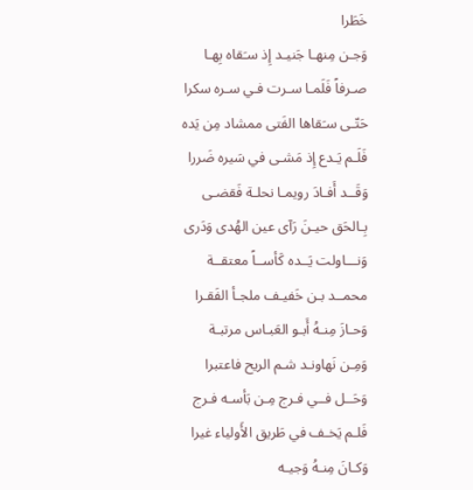خَطَرا
وَجـن مِنهـا جَنيـد إِذ سـَقاه بِهـا
صـرفاً فَلَمـا سـرت فـي سـره سكرا
حَتّـى سـَقاها الفَتى ممشاد مِن يَده
فَلَـم يَـدع إِذ مَشـى في سَيره ضَررا
وَقَــد أَفـادَ رويمـا نحلـة فَقضـى
بِـالحَق حيـنَ رَآى عين الهُدى وَدَرى
وَنـــاولت يَــده كَأســاً معتقــة
محمــد بـن خَفيـف ملجـأ الفَقـرا
وَحـازَ مِنـهُ أَبـو العَبـاس مرتبـة
وَمِـن نَهاونـد شـم الريح فاعتبرا
وَحَــل فــي فـرج مِـن بَأسـه فـرج
فَلـم يَخـف في طَريق الأَولياء غيرا
وَكـانَ مِنـهُ وَجيـه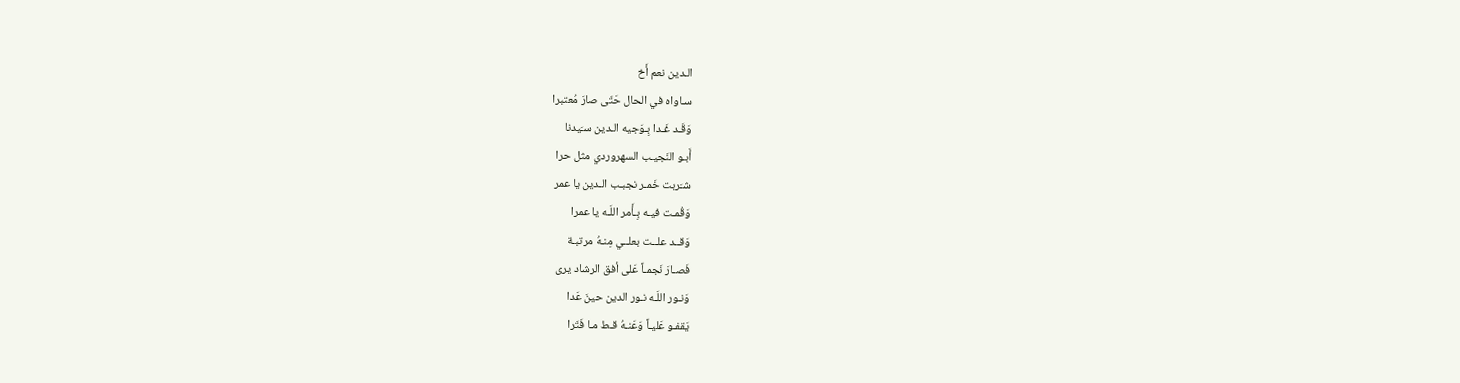الـدين نعم أَخ
سـاواه في الحال حَتّى صارَ مُعتبرا
وَقَـد غَـدا بِـوَجيه الـدين سـَيدنا
أَبـو النَجيـب السهروردي مثل حرا
شـَربت خَمـر نجبـب الـدين يا عمر
وَقُمـت فيـه بِـأَمر اللَـه يا عمرا
وَقــد علــت بعلــي مِنـهُ مرتبـة
فَصـارَ نَجمـاً عَلى أفق الرشاد يرى
وَنـور اللَـه نـور الدين حينَ عَدا
يَقفـو عَليـاً وَعَنـهُ قـط مـا فَتَرا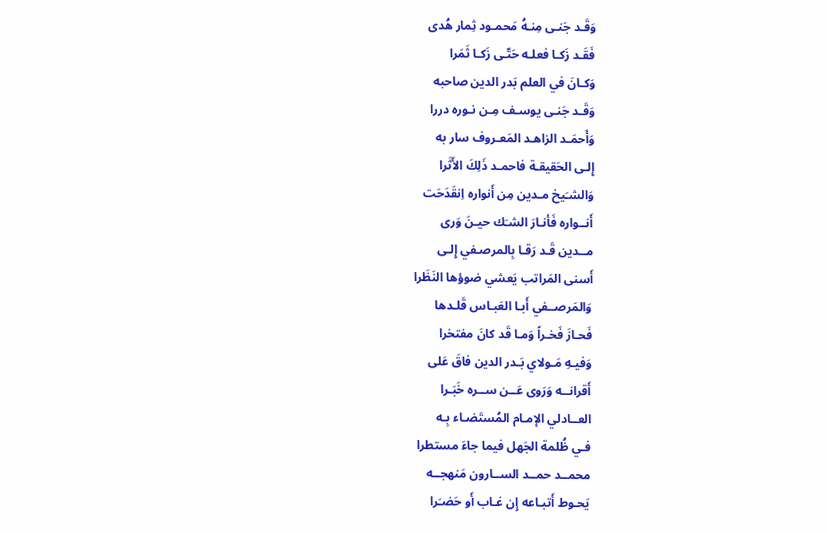وَقَـد جَنـى مِنـهُ مَحمـود ثِمار هُدى
فَقَـد زَكـا فعلـه حَتّـى زَكـا ثَمَرا
وَكـانَ في العلم بَدر الدين صاحبه
وَقَـد جَنـى يوسـف مِـن نـوره دررا
وَأَحمَـد الزاهـد المَعـروف سار به
إِلـى الحَقيقـة فاحمـد ذَلِكَ الأَثَرا
وَالشـَيخ مـدين مِن أَنواره اِنقَدَحَت
أَنــواره فَأنـارَ الشـَك حيـنَ وَرى
مــدين قَـد رَقـا بِالمرصـفي إِلـى
أَسنى المَراتب يَعشي ضوؤها النَظَرا
وَالمَرصــفي أَبـا العَبـاس قَلـدها
فَحـازَ فَخـراً وَمـا قَد كانَ مفتخرا
وَفيـهِ مَـولاي بَـدر الدين فاقَ عَلى
أَقرانــه وَرَوى عَــن ســره خَبَـرا
العــادلي الإمـام المُستَضـاء بِـه
فـي ظُلمة الجَهل فيما جاءَ مستطرا
محمــد حمــد الســارون مَنهجــه
يَحـوط أَتبـاعه إِن غـاب أَو حَضـَرا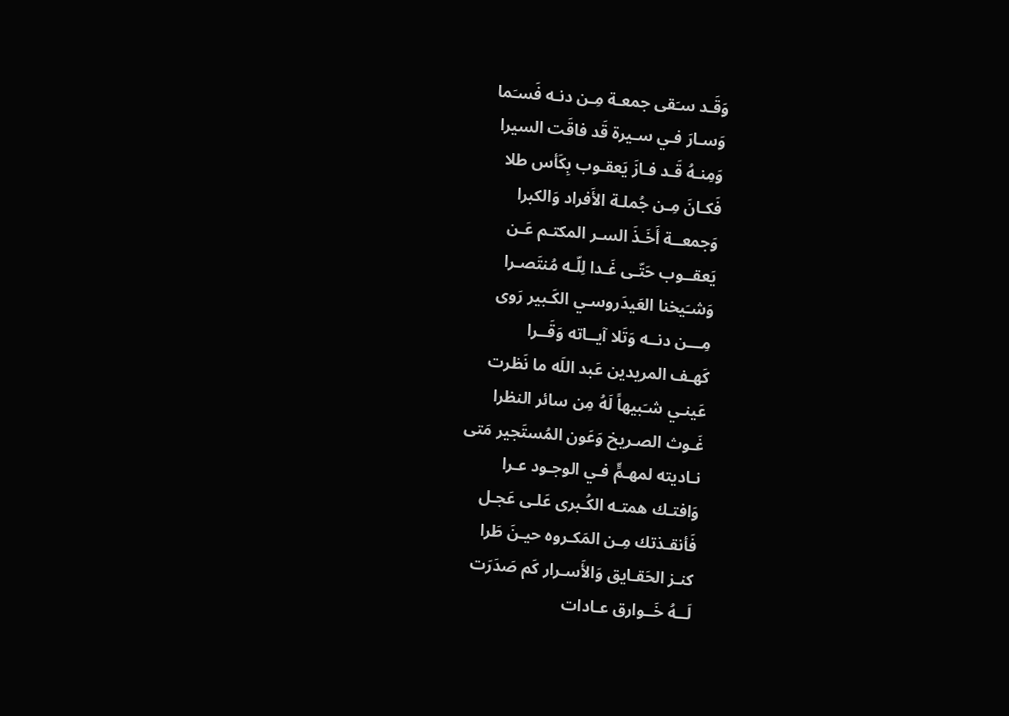وَقَـد سـَقى جمعـة مِـن دنـه فَسـَما
وَسـارَ فـي سـيرة قَد فاقَت السيرا
وَمِنـهُ قَـد فـازَ يَعقـوب بِكَأس طلا
فَكـانَ مِـن جُملـة الأَفراد وَالكبرا
وَجمعــة أَخَـذَ السـر المكتـم عَـن
يَعقــوب حَتّـى غَـدا لِلّـه مُنتَصـرا
وَشـَيخنا العَيدَروسـي الكَـبير رَوى
مِـــن دنــه وَتَلا آيــاته وَقَــرا
كَهـف المريدين عَبد اللَه ما نَظرت
عَينـي شـَبيهاً لَهُ مِن سائر النظرا
غَـوث الصـريخ وَعَون المُستَجير مَتى
نـاديته لمهـمٍّ فـي الوجـود عـرا
وَافتـك همتـه الكُـبرى عَلـى عَجـل
فَأنقـذتك مِـن المَكـروه حيـنَ طَرا
كنـز الحَقـايق وَالأَسـرار كَم صَدَرَت
لَــهُ خَــوارق عـادات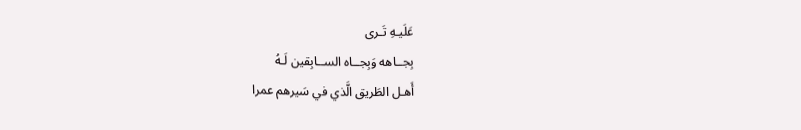عَلَيـهِ تَـرى
بِجــاهه وَبِجــاه الســابِقين لَـهُ
أَهـل الطَريق الَّذي في سَيرهم عمرا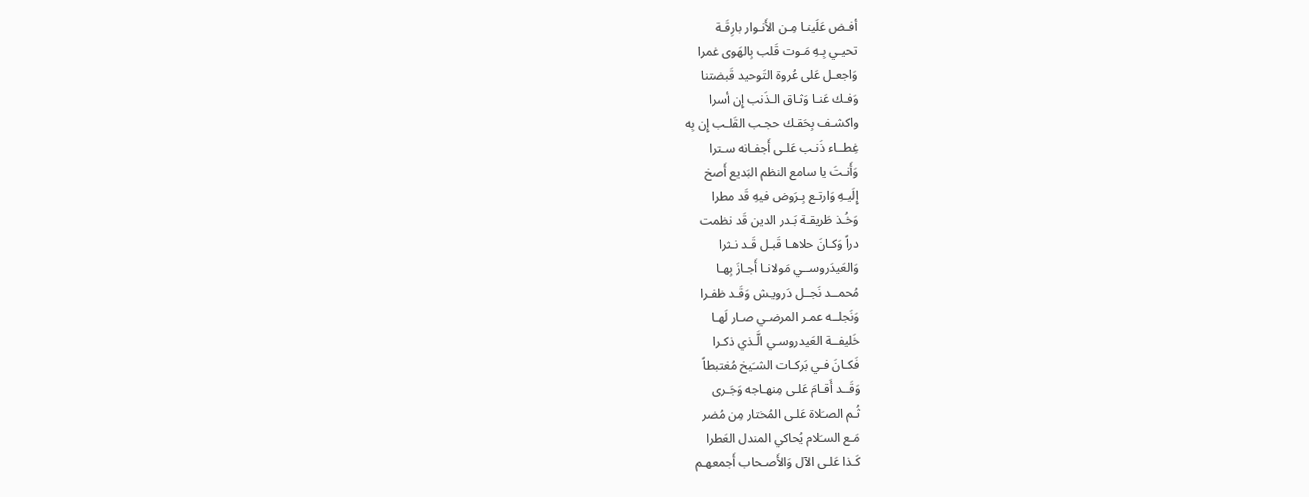أفـض عَلَينـا مِـن الأَنـوار بارِقَـة
تحيـي بِـهِ مَـوت قَلب بِالهَوى غمرا
وَاجعـل عَلى عُروة التَوحيد قَبضتنا
وَفـك عَنـا وَثـاق الـذَنب إِن أسرا
واكشـف بِحَقـك حجـب القَلـب إِن بِه
غِطــاء ذَنـب عَلـى أَجفـانه سـترا
وَأَنـتَ يا سامع النظم البَديع أَصخ
إِلَيـهِ وَارتـع بِـرَوض فيهِ قَد مطرا
وَخُـذ طَريقـة بَـدر الدين قَد نظمت
دراً وَكـانَ حلاهـا قَبـل قَـد نـثرا
وَالعَيدَروســي مَولانـا أَجـازَ بِهـا
مُحمــد نَجــل دَرويـش وَقَـد ظفـرا
وَنَجلــه عمـر المرضـي صـار لَهـا
خَليفــة العَيدروسـي الَّـذي ذكـرا
فَكـانَ فـي بَركـات الشـَيخ مُغتبطاً
وَقَــد أَقـامَ عَلـى مِنهـاجه وَجَـرى
ثُـم الصـَلاة عَلـى المُختار مِن مُضر
مَـع السـَلام يُحاكي المندل العَطرا
كَـذا عَلـى الآل وَالأَصـحاب أَجمعهـم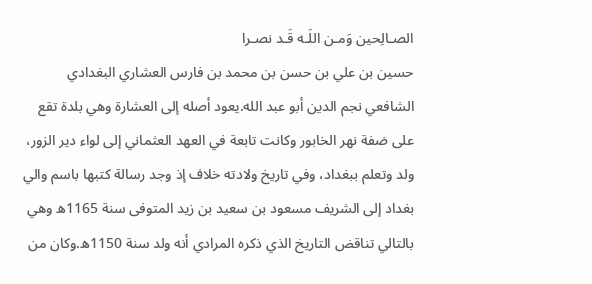الصـالِحين وَمـن اللَـه قَـد نصـرا
حسين بن علي بن حسن بن محمد بن فارس العشاري البغدادي الشافعي نجم الدين أبو عبد الله.يعود أصله إلى العشارة وهي بلدة تقع على ضفة نهر الخابور وكانت تابعة في العهد العثماني إلى لواء دير الزور، ولد وتعلم ببغداد، وفي تاريخ ولادته خلاف إذ وجد رسالة كتبها باسم والي بغداد إلى الشريف مسعود بن سعيد بن زيد المتوفى سنة 1165ه وهي بالتالي تناقض التاريخ الذي ذكره المرادي أنه ولد سنة 1150ه.وكان من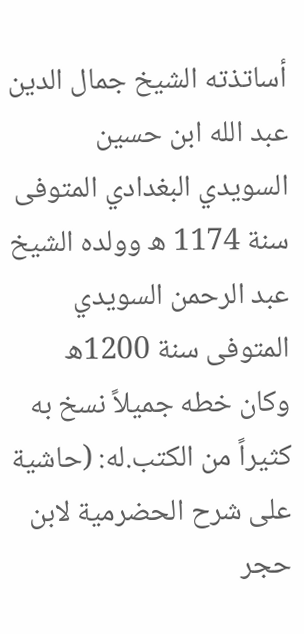أساتذته الشيخ جمال الدين عبد الله ابن حسين السويدي البغدادي المتوفى سنة 1174 ه وولده الشيخ عبد الرحمن السويدي المتوفى سنة 1200ه وكان خطه جميلاً نسخ به كثيراً من الكتب.له: (حاشية على شرح الحضرمية لابن حجر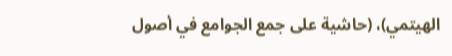الهيتمي)، (حاشية على جمع الجوامع في أصول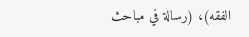الفقه)، (رسالة في مباحث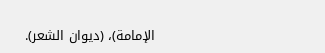الإمامة)، (ديوان الشعر).